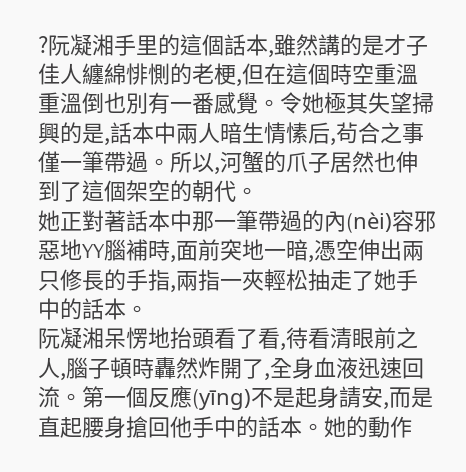?阮凝湘手里的這個話本,雖然講的是才子佳人纏綿悱惻的老梗,但在這個時空重溫重溫倒也別有一番感覺。令她極其失望掃興的是,話本中兩人暗生情愫后,茍合之事僅一筆帶過。所以,河蟹的爪子居然也伸到了這個架空的朝代。
她正對著話本中那一筆帶過的內(nèi)容邪惡地YY腦補時,面前突地一暗,憑空伸出兩只修長的手指,兩指一夾輕松抽走了她手中的話本。
阮凝湘呆愣地抬頭看了看,待看清眼前之人,腦子頓時轟然炸開了,全身血液迅速回流。第一個反應(yīng)不是起身請安,而是直起腰身搶回他手中的話本。她的動作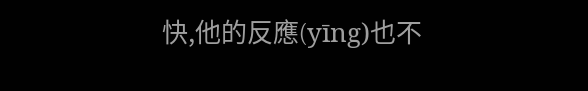快,他的反應(yīng)也不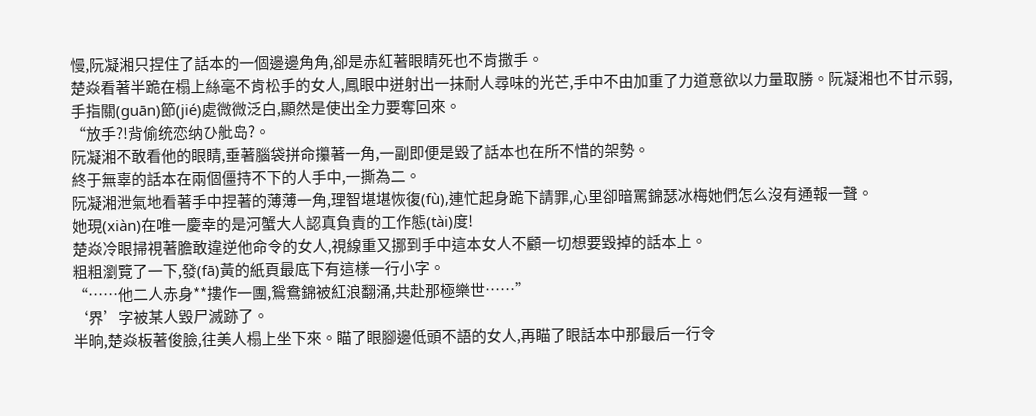慢,阮凝湘只捏住了話本的一個邊邊角角,卻是赤紅著眼睛死也不肯撒手。
楚焱看著半跪在榻上絲毫不肯松手的女人,鳳眼中迸射出一抹耐人尋味的光芒,手中不由加重了力道意欲以力量取勝。阮凝湘也不甘示弱,手指關(guān)節(jié)處微微泛白,顯然是使出全力要奪回來。
“放手?!背偷统恋纳ひ舭岛?。
阮凝湘不敢看他的眼睛,垂著腦袋拼命攥著一角,一副即便是毀了話本也在所不惜的架勢。
終于無辜的話本在兩個僵持不下的人手中,一撕為二。
阮凝湘泄氣地看著手中捏著的薄薄一角,理智堪堪恢復(fù),連忙起身跪下請罪,心里卻暗罵錦瑟冰梅她們怎么沒有通報一聲。
她現(xiàn)在唯一慶幸的是河蟹大人認真負責的工作態(tài)度!
楚焱冷眼掃視著膽敢違逆他命令的女人,視線重又挪到手中這本女人不顧一切想要毀掉的話本上。
粗粗瀏覽了一下,發(fā)黃的紙頁最底下有這樣一行小字。
“……他二人赤身**摟作一團,鴛鴦錦被紅浪翻涌,共赴那極樂世……”
‘界’字被某人毀尸滅跡了。
半晌,楚焱板著俊臉,往美人榻上坐下來。瞄了眼腳邊低頭不語的女人,再瞄了眼話本中那最后一行令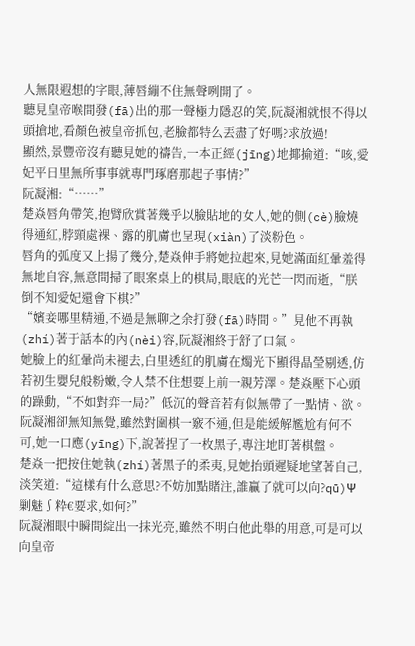人無限遐想的字眼,薄唇繃不住無聲咧開了。
聽見皇帝喉間發(fā)出的那一聲極力隱忍的笑,阮凝湘就恨不得以頭搶地,看顏色被皇帝抓包,老臉都特么丟盡了好嗎?求放過!
顯然,景豐帝沒有聽見她的禱告,一本正經(jīng)地揶揄道:“咳,愛妃平日里無所事事就專門琢磨那起子事情?”
阮凝湘:“……”
楚焱唇角帶笑,抱臂欣賞著幾乎以臉貼地的女人,她的側(cè)臉燒得通紅,脖頸處裸、露的肌膚也呈現(xiàn)了淡粉色。
唇角的弧度又上揚了幾分,楚焱伸手將她拉起來,見她滿面紅暈羞得無地自容,無意間掃了眼案桌上的棋局,眼底的光芒一閃而逝,“朕倒不知愛妃還會下棋?”
“嬪妾哪里精通,不過是無聊之余打發(fā)時間。”見他不再執(zhí)著于話本的內(nèi)容,阮凝湘終于舒了口氣。
她臉上的紅暈尚未褪去,白里透紅的肌膚在燭光下顯得晶瑩剔透,仿若初生嬰兒般粉嫩,令人禁不住想要上前一親芳澤。楚焱壓下心頭的躁動,“不如對弈一局?”低沉的聲音若有似無帶了一點情、欲。
阮凝湘卻無知無覺,雖然對圍棋一竅不通,但是能緩解尷尬有何不可,她一口應(yīng)下,說著捏了一枚黑子,專注地盯著棋盤。
楚焱一把按住她執(zhí)著黑子的柔夷,見她抬頭遲疑地望著自己,淡笑道:“這樣有什么意思?不妨加點賭注,誰贏了就可以向?qū)Ψ剿魅∫粋€要求,如何?”
阮凝湘眼中瞬間綻出一抹光亮,雖然不明白他此舉的用意,可是可以向皇帝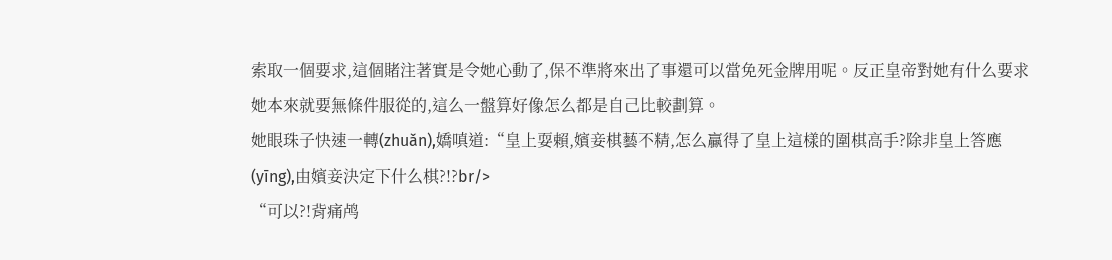索取一個要求,這個賭注著實是令她心動了,保不準將來出了事還可以當免死金牌用呢。反正皇帝對她有什么要求她本來就要無條件服從的,這么一盤算好像怎么都是自己比較劃算。
她眼珠子快速一轉(zhuǎn),嬌嗔道:“皇上耍賴,嬪妾棋藝不精,怎么贏得了皇上這樣的圍棋高手?除非皇上答應(yīng),由嬪妾決定下什么棋?!?br/>
“可以?!背痛鸬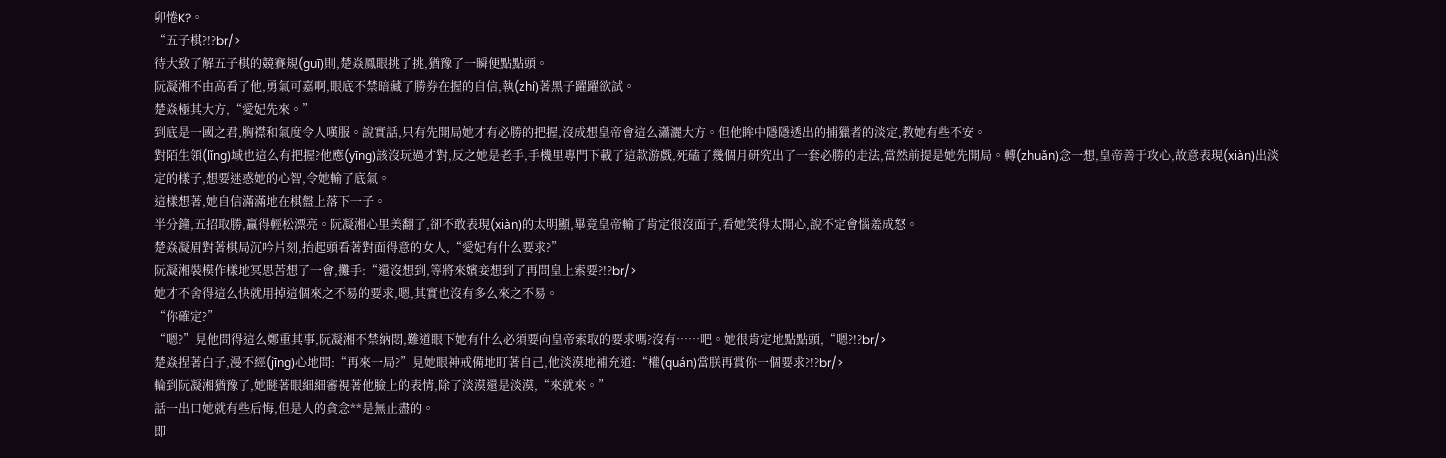卯惓K?。
“五子棋?!?br/>
待大致了解五子棋的競賽規(guī)則,楚焱鳳眼挑了挑,猶豫了一瞬便點點頭。
阮凝湘不由高看了他,勇氣可嘉啊,眼底不禁暗藏了勝券在握的自信,執(zhí)著黑子躍躍欲試。
楚焱極其大方,“愛妃先來。”
到底是一國之君,胸襟和氣度令人嘆服。說實話,只有先開局她才有必勝的把握,沒成想皇帝會這么瀟灑大方。但他眸中隱隱透出的捕獵者的淡定,教她有些不安。
對陌生領(lǐng)域也這么有把握?他應(yīng)該沒玩過才對,反之她是老手,手機里專門下載了這款游戲,死磕了幾個月研究出了一套必勝的走法,當然前提是她先開局。轉(zhuǎn)念一想,皇帝善于攻心,故意表現(xiàn)出淡定的樣子,想要迷惑她的心智,令她輸了底氣。
這樣想著,她自信滿滿地在棋盤上落下一子。
半分鐘,五招取勝,贏得輕松漂亮。阮凝湘心里美翻了,卻不敢表現(xiàn)的太明顯,畢竟皇帝輸了肯定很沒面子,看她笑得太開心,說不定會惱羞成怒。
楚焱凝眉對著棋局沉吟片刻,抬起頭看著對面得意的女人,“愛妃有什么要求?”
阮凝湘裝模作樣地冥思苦想了一會,攤手:“還沒想到,等將來嬪妾想到了再問皇上索要?!?br/>
她才不舍得這么快就用掉這個來之不易的要求,嗯,其實也沒有多么來之不易。
“你確定?”
“嗯?”見他問得這么鄭重其事,阮凝湘不禁納悶,難道眼下她有什么必須要向皇帝索取的要求嗎?沒有……吧。她很肯定地點點頭,“嗯?!?br/>
楚焱捏著白子,漫不經(jīng)心地問:“再來一局?”見她眼神戒備地盯著自己,他淡漠地補充道:“權(quán)當朕再賞你一個要求?!?br/>
輪到阮凝湘猶豫了,她瞇著眼細細審視著他臉上的表情,除了淡漠還是淡漠,“來就來。”
話一出口她就有些后悔,但是人的貪念**是無止盡的。
即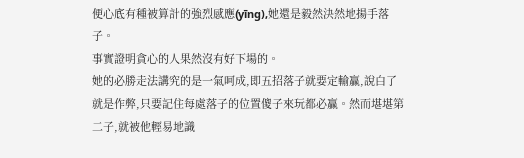便心底有種被算計的強烈感應(yīng),她還是毅然決然地揚手落子。
事實證明貪心的人果然沒有好下場的。
她的必勝走法講究的是一氣呵成,即五招落子就要定輸贏,說白了就是作弊,只要記住每處落子的位置傻子來玩都必贏。然而堪堪第二子,就被他輕易地識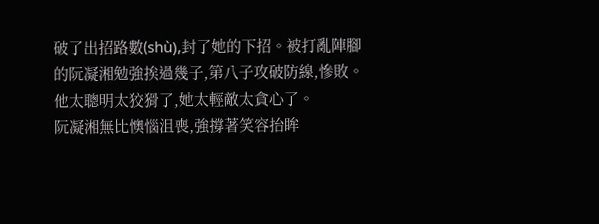破了出招路數(shù),封了她的下招。被打亂陣腳的阮凝湘勉強挨過幾子,第八子攻破防線,慘敗。
他太聰明太狡猾了,她太輕敵太貪心了。
阮凝湘無比懊惱沮喪,強撐著笑容抬眸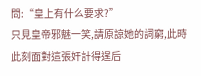問:“皇上有什么要求?”
只見皇帝邪魅一笑,請原諒她的詞窮,此時此刻面對這張奸計得逞后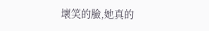壞笑的臉,她真的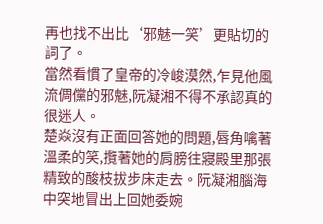再也找不出比‘邪魅一笑’更貼切的詞了。
當然看慣了皇帝的冷峻漠然,乍見他風流倜儻的邪魅,阮凝湘不得不承認真的很迷人。
楚焱沒有正面回答她的問題,唇角噙著溫柔的笑,攬著她的肩膀往寢殿里那張精致的酸枝拔步床走去。阮凝湘腦海中突地冒出上回她委婉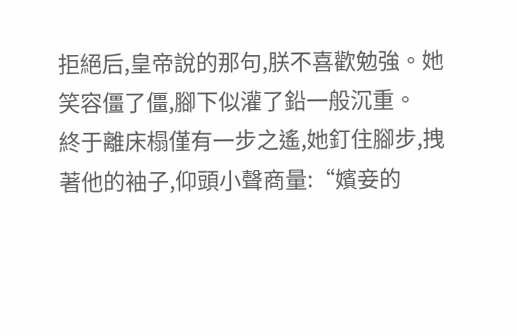拒絕后,皇帝說的那句,朕不喜歡勉強。她笑容僵了僵,腳下似灌了鉛一般沉重。
終于離床榻僅有一步之遙,她釘住腳步,拽著他的袖子,仰頭小聲商量:“嬪妾的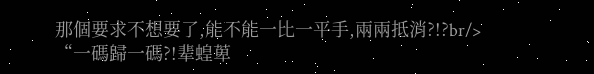那個要求不想要了,能不能一比一平手,兩兩抵消?!?br/>
“一碼歸一碼?!辈蝗萆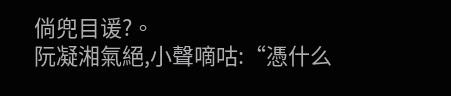倘兜目谖?。
阮凝湘氣絕,小聲嘀咕:“憑什么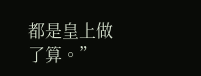都是皇上做了算。”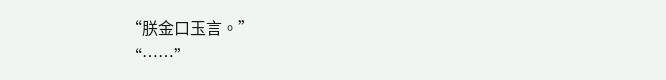“朕金口玉言。”
“……”